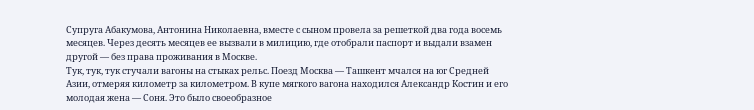Супруга Абакумова, Антонина Николаевна, вместе с сыном провела за решеткой два года восемь месяцев. Через десять месяцев ее вызвали в милицию, где отобрали паспорт и выдали взамен другой — без права проживания в Москве.
Тук, тук, тук стучали вагоны на стыках рельс. Поезд Москва — Ташкент мчался на юг Средней Азии, отмеряя километр за километром. В купе мягкого вагона находился Александр Костин и его молодая жена — Соня. Это было своеобразное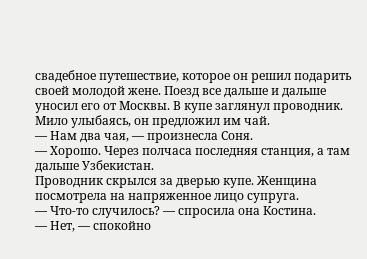свадебное путешествие, которое он решил подарить своей молодой жене. Поезд все дальше и дальше уносил его от Москвы. В купе заглянул проводник. Мило улыбаясь, он предложил им чай.
— Нам два чая, — произнесла Соня.
— Хорошо. Через полчаса последняя станция, а там дальше Узбекистан.
Проводник скрылся за дверью купе. Женщина посмотрела на напряженное лицо супруга.
— Что-то случилось? — спросила она Костина.
— Нет, — спокойно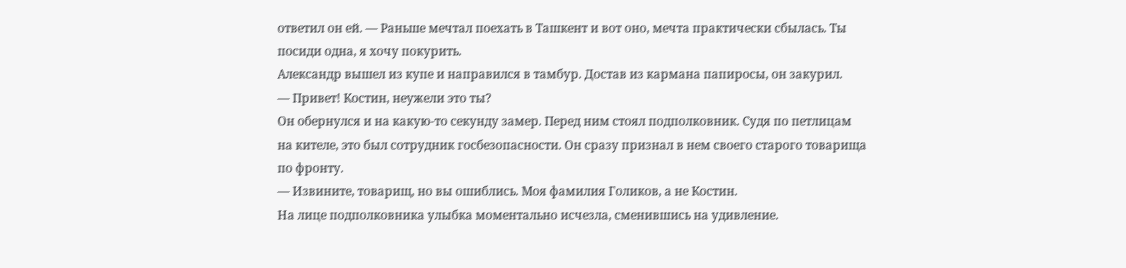ответил он ей. — Раньше мечтал поехать в Ташкент и вот оно, мечта практически сбылась. Ты посиди одна, я хочу покурить.
Александр вышел из купе и направился в тамбур. Достав из кармана папиросы, он закурил.
— Привет! Костин, неужели это ты?
Он обернулся и на какую-то секунду замер. Перед ним стоял подполковник. Судя по петлицам на кителе, это был сотрудник госбезопасности. Он сразу признал в нем своего старого товарища по фронту.
— Извините, товарищ, но вы ошиблись. Моя фамилия Голиков, а не Костин.
На лице подполковника улыбка моментально исчезла, сменившись на удивление.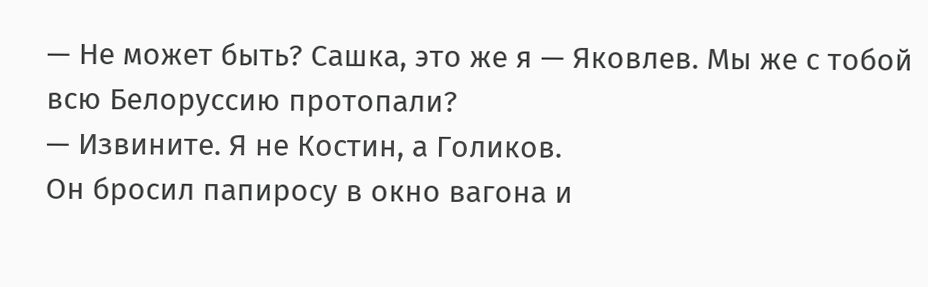— Не может быть? Сашка, это же я — Яковлев. Мы же с тобой всю Белоруссию протопали?
— Извините. Я не Костин, а Голиков.
Он бросил папиросу в окно вагона и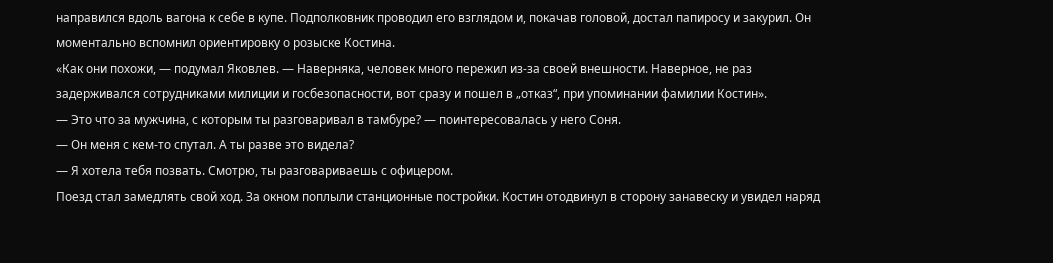направился вдоль вагона к себе в купе. Подполковник проводил его взглядом и, покачав головой, достал папиросу и закурил. Он моментально вспомнил ориентировку о розыске Костина.
«Как они похожи, — подумал Яковлев. — Наверняка, человек много пережил из-за своей внешности. Наверное, не раз задерживался сотрудниками милиции и госбезопасности, вот сразу и пошел в „отказ“, при упоминании фамилии Костин».
— Это что за мужчина, с которым ты разговаривал в тамбуре? — поинтересовалась у него Соня.
— Он меня с кем-то спутал. А ты разве это видела?
— Я хотела тебя позвать. Смотрю, ты разговариваешь с офицером.
Поезд стал замедлять свой ход. За окном поплыли станционные постройки. Костин отодвинул в сторону занавеску и увидел наряд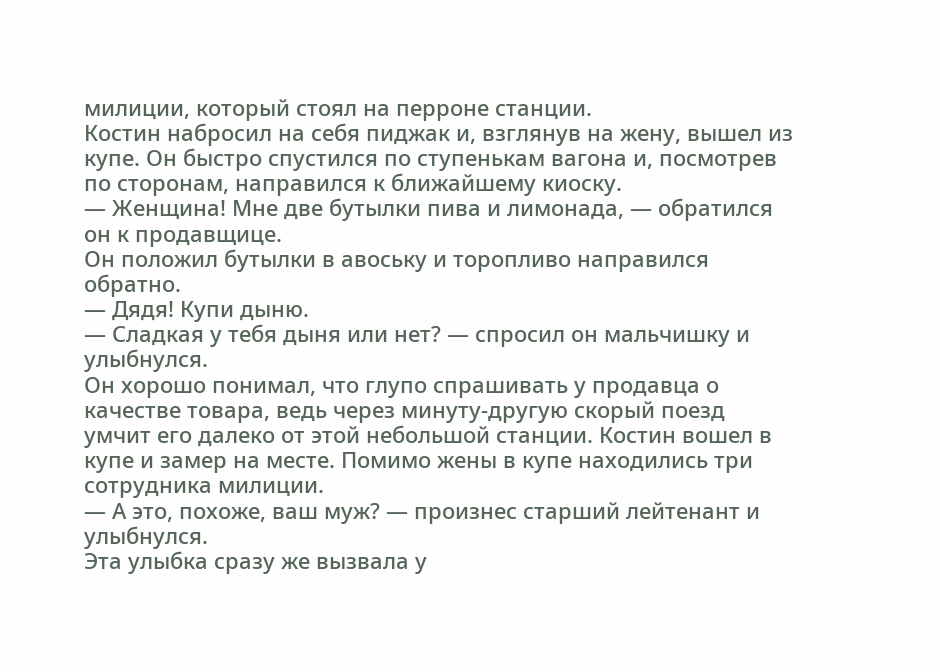милиции, который стоял на перроне станции.
Костин набросил на себя пиджак и, взглянув на жену, вышел из купе. Он быстро спустился по ступенькам вагона и, посмотрев по сторонам, направился к ближайшему киоску.
— Женщина! Мне две бутылки пива и лимонада, — обратился он к продавщице.
Он положил бутылки в авоську и торопливо направился обратно.
— Дядя! Купи дыню.
— Сладкая у тебя дыня или нет? — спросил он мальчишку и улыбнулся.
Он хорошо понимал, что глупо спрашивать у продавца о качестве товара, ведь через минуту-другую скорый поезд умчит его далеко от этой небольшой станции. Костин вошел в купе и замер на месте. Помимо жены в купе находились три сотрудника милиции.
— А это, похоже, ваш муж? — произнес старший лейтенант и улыбнулся.
Эта улыбка сразу же вызвала у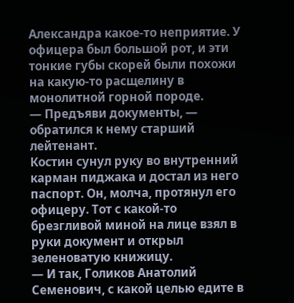Александра какое-то неприятие. У офицера был большой рот, и эти тонкие губы скорей были похожи на какую-то расщелину в монолитной горной породе.
— Предъяви документы, — обратился к нему старший лейтенант.
Костин сунул руку во внутренний карман пиджака и достал из него паспорт. Он, молча, протянул его офицеру. Тот с какой-то брезгливой миной на лице взял в руки документ и открыл зеленоватую книжицу.
— И так, Голиков Анатолий Семенович, с какой целью едите в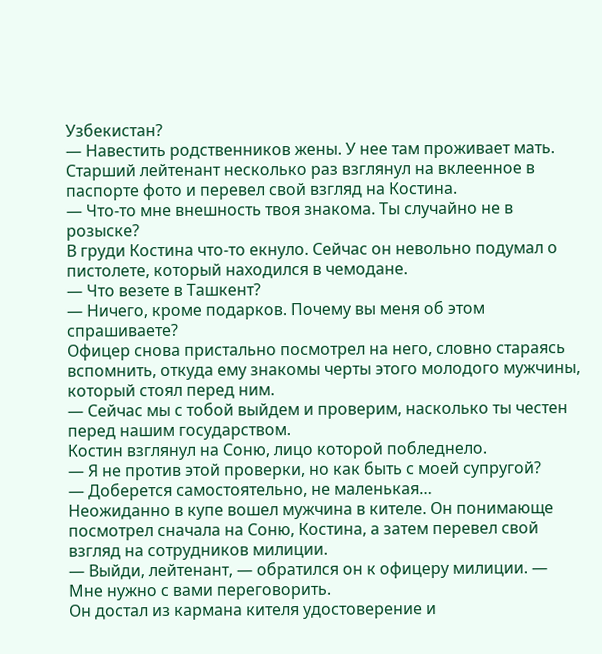Узбекистан?
— Навестить родственников жены. У нее там проживает мать.
Старший лейтенант несколько раз взглянул на вклеенное в паспорте фото и перевел свой взгляд на Костина.
— Что-то мне внешность твоя знакома. Ты случайно не в розыске?
В груди Костина что-то екнуло. Сейчас он невольно подумал о пистолете, который находился в чемодане.
— Что везете в Ташкент?
— Ничего, кроме подарков. Почему вы меня об этом спрашиваете?
Офицер снова пристально посмотрел на него, словно стараясь вспомнить, откуда ему знакомы черты этого молодого мужчины, который стоял перед ним.
— Сейчас мы с тобой выйдем и проверим, насколько ты честен перед нашим государством.
Костин взглянул на Соню, лицо которой побледнело.
— Я не против этой проверки, но как быть с моей супругой?
— Доберется самостоятельно, не маленькая…
Неожиданно в купе вошел мужчина в кителе. Он понимающе посмотрел сначала на Соню, Костина, а затем перевел свой взгляд на сотрудников милиции.
— Выйди, лейтенант, — обратился он к офицеру милиции. — Мне нужно с вами переговорить.
Он достал из кармана кителя удостоверение и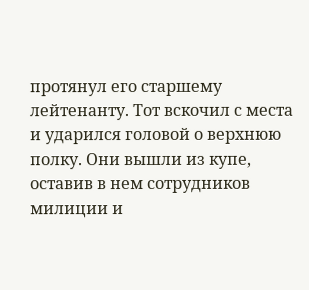протянул его старшему лейтенанту. Тот вскочил с места и ударился головой о верхнюю полку. Они вышли из купе, оставив в нем сотрудников милиции и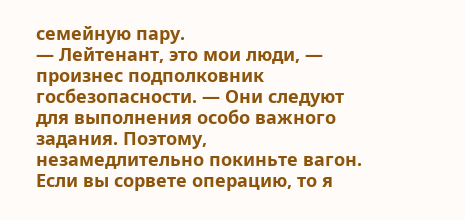семейную пару.
— Лейтенант, это мои люди, — произнес подполковник госбезопасности. — Они следуют для выполнения особо важного задания. Поэтому, незамедлительно покиньте вагон. Если вы сорвете операцию, то я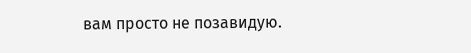вам просто не позавидую.